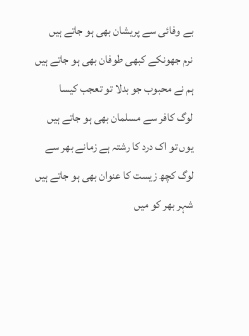بے وفائی سے پریشان بھی ہو جاتے ہیں
نرم جھونکے کبھی طوفان بھی ہو جاتے ہیں
ہم نے محبوب جو بدلا تو تعجب کیسا
لوگ کافر سے مسلمان بھی ہو جاتے ہیں
یوں تو اک درد کا رشتہ ہے زمانے بھر سے
لوگ کچھ زیست کا عنوان بھی ہو جاتے ہیں
شہر بھر کو میں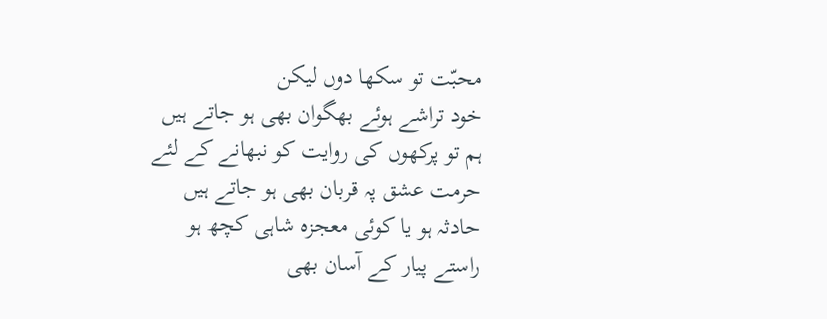محبّت تو سکھا دوں لیکن
خود تراشے ہوئے بھگوان بھی ہو جاتے ہیں
ہم تو پرکھوں کی روایت کو نبھانے کے لئے
حرمت عشق پہ قربان بھی ہو جاتے ہیں
حادثہ ہو یا کوئی معجزہ شاہی کچھ ہو
راستے پیار کے آسان بھی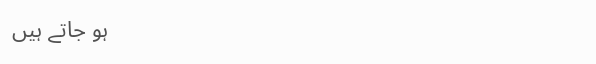ہو جاتے ہیں